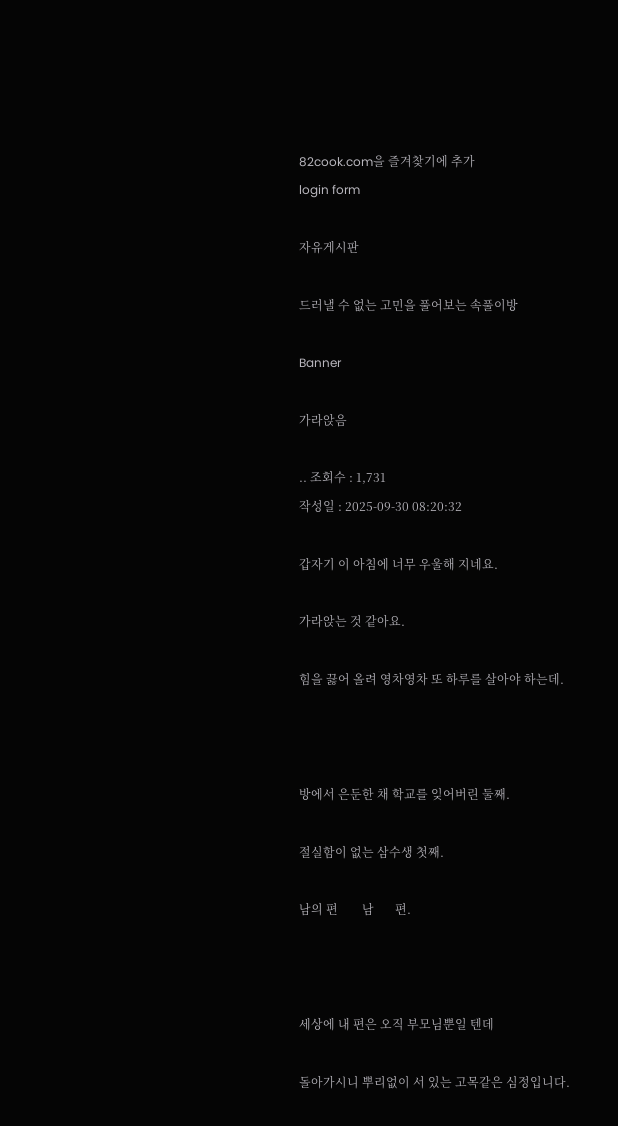82cook.com을 즐겨찾기에 추가
login form

자유게시판

드러낼 수 없는 고민을 풀어보는 속풀이방

Banner

가라앉음

.. 조회수 : 1,731
작성일 : 2025-09-30 08:20:32

갑자기 이 아침에 너무 우울해 지네요.

가라앉는 것 같아요.

힘을 끓어 올려 영차영차 또 하루를 살아야 하는데.



방에서 은둔한 채 학교를 잊어버린 둘째.

절실함이 없는 삼수생 첫째.

남의 편        남       편.



세상에 내 편은 오직 부모님뿐일 텐데

돌아가시니 뿌리없이 서 있는 고목같은 심정입니다.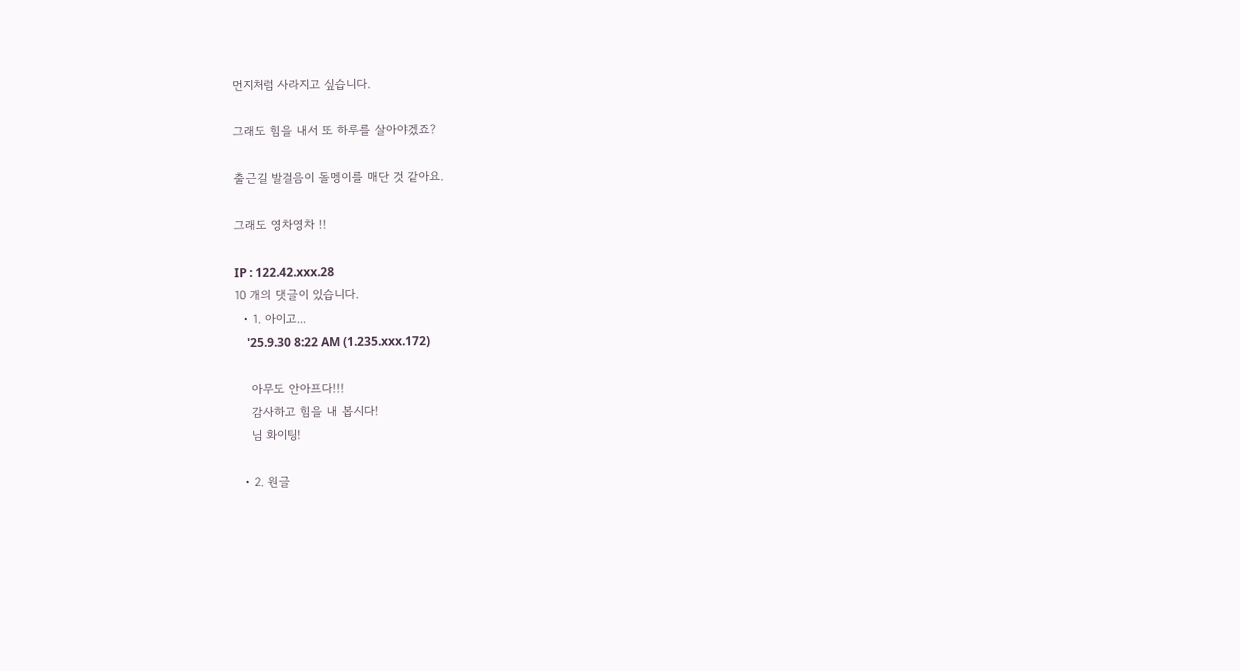먼지처럼 사라지고 싶습니다.

그래도 힘을 내서 또 하루를 살아야겠죠?

출근길 발걸음이 돌멩이를 매단 것 같아요.

그래도 영차영차 !!

IP : 122.42.xxx.28
10 개의 댓글이 있습니다.
  • 1. 아이고...
    '25.9.30 8:22 AM (1.235.xxx.172)

    아무도 안아프다!!!
    감사하고 힘을 내 봅시다!
    님 화이팅!

  • 2. 원글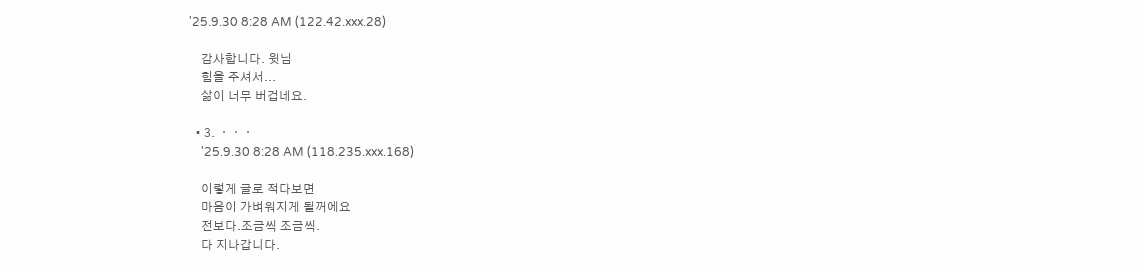'25.9.30 8:28 AM (122.42.xxx.28)

    감사합니다. 윗님
    힘을 주셔서...
    삶이 너무 버겁네요.

  • 3. ㆍㆍㆍ
    '25.9.30 8:28 AM (118.235.xxx.168)

    이렇게 글로 적다보면
    마음이 가벼워지게 될꺼에요
    전보다.조금씩 조금씩.
    다 지나갑니다.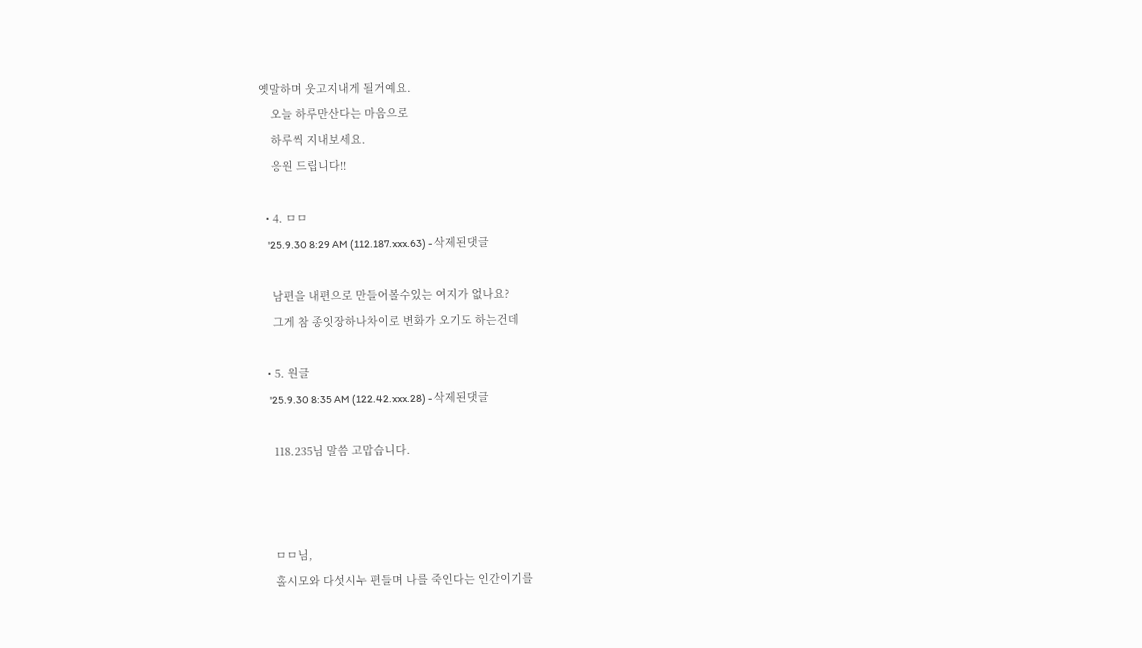옛말하며 웃고지내게 될거예요.
    오늘 하루만산다는 마음으로
    하루씩 지내보세요.
    응원 드립니다!!

  • 4. ㅁㅁ
    '25.9.30 8:29 AM (112.187.xxx.63) - 삭제된댓글

    남편을 내편으로 만들어볼수있는 여지가 없나요?
    그게 참 종잇장하나차이로 변화가 오기도 하는건데

  • 5. 원글
    '25.9.30 8:35 AM (122.42.xxx.28) - 삭제된댓글

    118.235님 말씀 고맙습니다.



    ㅁㅁ님,
    홀시모와 다섯시누 편들며 나를 죽인다는 인간이기를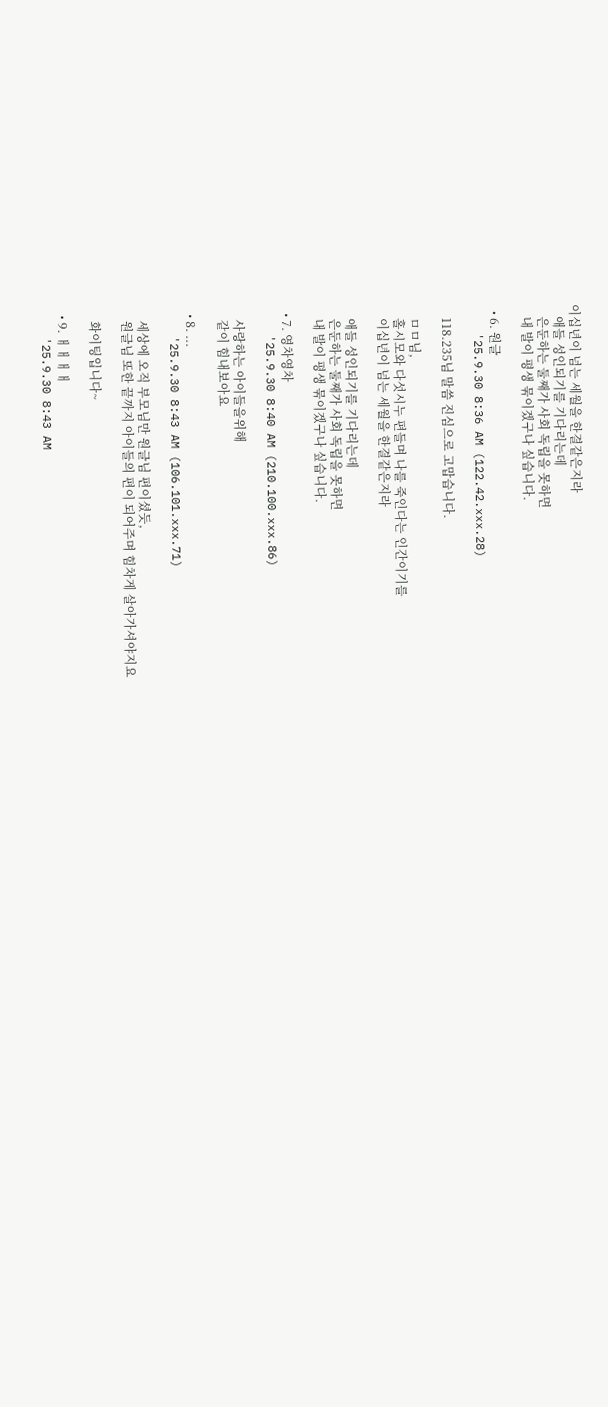이십년이 넘는 세월을 한결같은지라
    애들 성인되기를 기다리는데
    은둔하는 둘째가 사회 독립을 못하면
    내 발이 평생 묶이겠구나 싶습니다.

  • 6. 원글
    '25.9.30 8:36 AM (122.42.xxx.28)

    118.235님 말씀 진심으로 고맙습니다.

    ㅁㅁ님,
    홀시모와 다섯시누 편들며 나를 죽인다는 인간이기를
    이십년이 넘는 세월을 한결같은지라

    애들 성인되기를 기다리는데
    은둔하는 둘째가 사회 독립을 못하면
    내 발이 평생 묶이겠구나 싶습니다.

  • 7. 영차영차
    '25.9.30 8:40 AM (210.100.xxx.86)

    사랑하는 아이들을위해
    같이 힘내보아요

  • 8. ...
    '25.9.30 8:43 AM (106.101.xxx.71)

    세상에 오직 부모님만 원글님 편이셨듯,
    원글님 또한 끝까지 아이들의 편이 되어주며 힘차게 살아가셔야지요

    화이팅입니다~

  • 9. ㅐㅐㅐㅐ
    '25.9.30 8:43 AM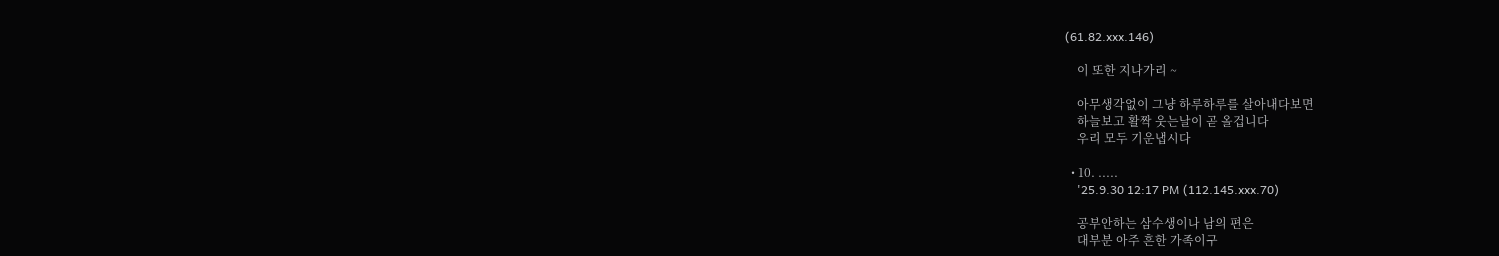(61.82.xxx.146)

    이 또한 지나가리 ~

    아무생각없이 그냥 하루하루를 살아내다보면
    하늘보고 활짝 웃는날이 곧 올겁니다
    우리 모두 기운냅시다

  • 10. .....
    '25.9.30 12:17 PM (112.145.xxx.70)

    공부안하는 삼수생이나 남의 편은
    대부분 아주 흔한 가족이구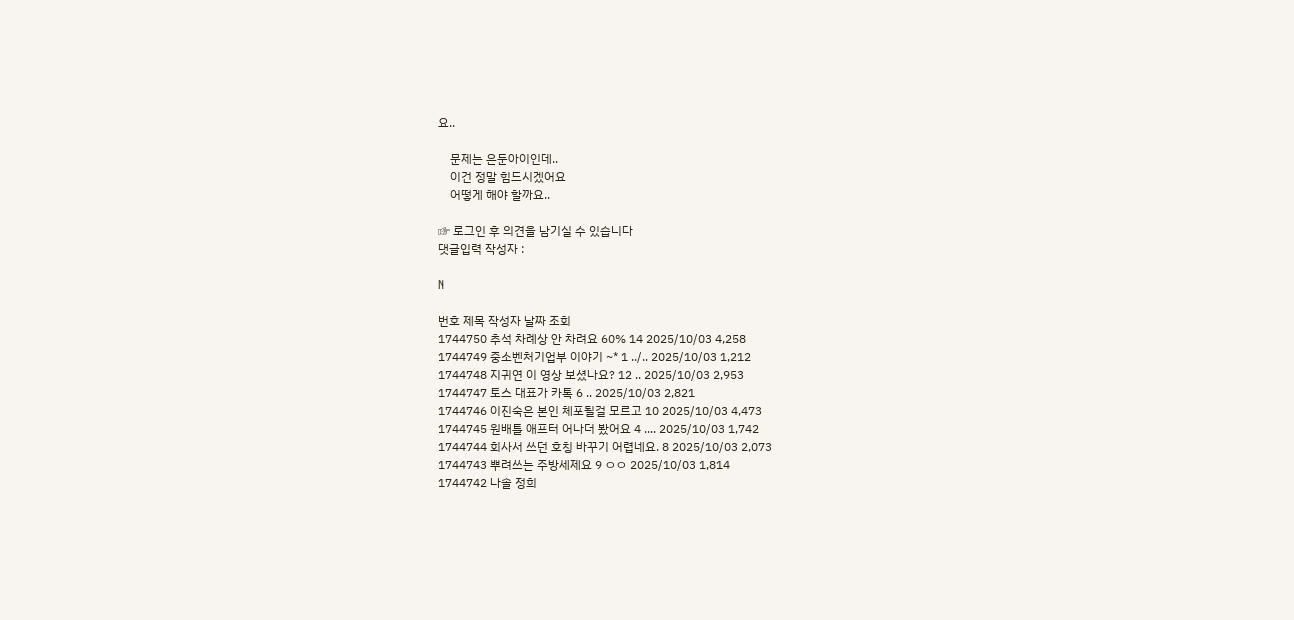요..

    문제는 은둔아이인데..
    이건 정말 힘드시겠어요
    어떻게 해야 할까요..

☞ 로그인 후 의견을 남기실 수 있습니다
댓글입력 작성자 :

N

번호 제목 작성자 날짜 조회
1744750 추석 차례상 안 차려요 60% 14 2025/10/03 4,258
1744749 중소벤처기업부 이야기 ~* 1 ../.. 2025/10/03 1,212
1744748 지귀연 이 영상 보셨나요? 12 .. 2025/10/03 2,953
1744747 토스 대표가 카톡 6 .. 2025/10/03 2,821
1744746 이진숙은 본인 체포될걸 모르고 10 2025/10/03 4,473
1744745 원배틀 애프터 어나더 봤어요 4 .... 2025/10/03 1,742
1744744 회사서 쓰던 호칭 바꾸기 어렵네요. 8 2025/10/03 2,073
1744743 뿌려쓰는 주방세제요 9 ㅇㅇ 2025/10/03 1,814
1744742 나솔 정희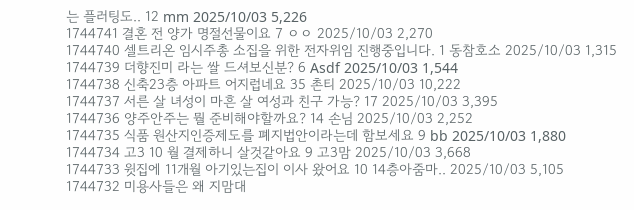는 플러팅도.. 12 mm 2025/10/03 5,226
1744741 결혼 전 양가 명절선물이요 7 ㅇㅇ 2025/10/03 2,270
1744740 셀트리온 임시주총 소집을 위한 전자위임 진행중입니다. 1 동참호소 2025/10/03 1,315
1744739 더향진미 라는 쌀 드셔보신분? 6 Asdf 2025/10/03 1,544
1744738 신축23층 아파트 어지럽네요 35 촌티 2025/10/03 10,222
1744737 서른 살 녀성이 마흔 살 여성과 친구 가능? 17 2025/10/03 3,395
1744736 양주안주는 뭘 준비해야할까요? 14 손님 2025/10/03 2,252
1744735 식품 원산지인증제도를 폐지법안이라는데 함보세요 9 bb 2025/10/03 1,880
1744734 고3 10 월 결제하니 살것같아요 9 고3맘 2025/10/03 3,668
1744733 윗집에 11개월 아기있는집이 이사 왔어요 10 14층아줌마.. 2025/10/03 5,105
1744732 미용사들은 왜 지맘대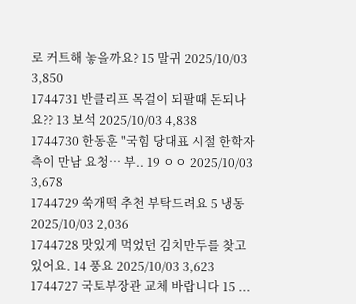로 커트해 놓을까요? 15 말귀 2025/10/03 3,850
1744731 반클리프 목걸이 되팔때 돈되나요?? 13 보석 2025/10/03 4,838
1744730 한동훈 "국힘 당대표 시절 한학자 측이 만남 요청… 부.. 19 ㅇㅇ 2025/10/03 3,678
1744729 쑥개떡 추천 부탁드려요 5 냉동 2025/10/03 2,036
1744728 맛있게 먹었던 김치만두를 찾고 있어요. 14 풍요 2025/10/03 3,623
1744727 국토부장관 교체 바랍니다 15 ...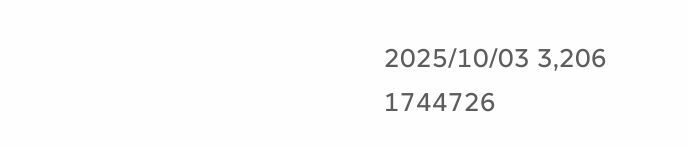2025/10/03 3,206
1744726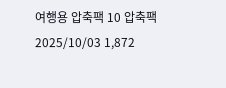여행용 압축팩 10 압축팩 2025/10/03 1,872